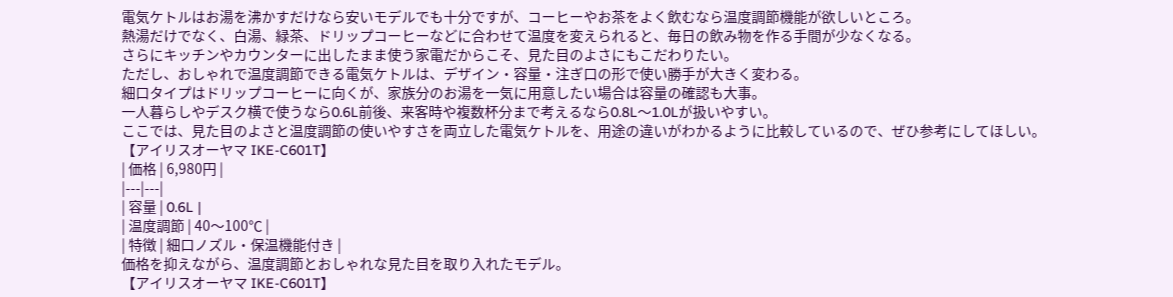電気ケトルはお湯を沸かすだけなら安いモデルでも十分ですが、コーヒーやお茶をよく飲むなら温度調節機能が欲しいところ。
熱湯だけでなく、白湯、緑茶、ドリップコーヒーなどに合わせて温度を変えられると、毎日の飲み物を作る手間が少なくなる。
さらにキッチンやカウンターに出したまま使う家電だからこそ、見た目のよさにもこだわりたい。
ただし、おしゃれで温度調節できる電気ケトルは、デザイン・容量・注ぎ口の形で使い勝手が大きく変わる。
細口タイプはドリップコーヒーに向くが、家族分のお湯を一気に用意したい場合は容量の確認も大事。
一人暮らしやデスク横で使うなら0.6L前後、来客時や複数杯分まで考えるなら0.8L〜1.0Lが扱いやすい。
ここでは、見た目のよさと温度調節の使いやすさを両立した電気ケトルを、用途の違いがわかるように比較しているので、ぜひ参考にしてほしい。
【アイリスオーヤマ IKE-C601T】
| 価格 | 6,980円 |
|---|---|
| 容量 | 0.6L |
| 温度調節 | 40〜100℃ |
| 特徴 | 細口ノズル・保温機能付き |
価格を抑えながら、温度調節とおしゃれな見た目を取り入れたモデル。
【アイリスオーヤマ IKE-C601T】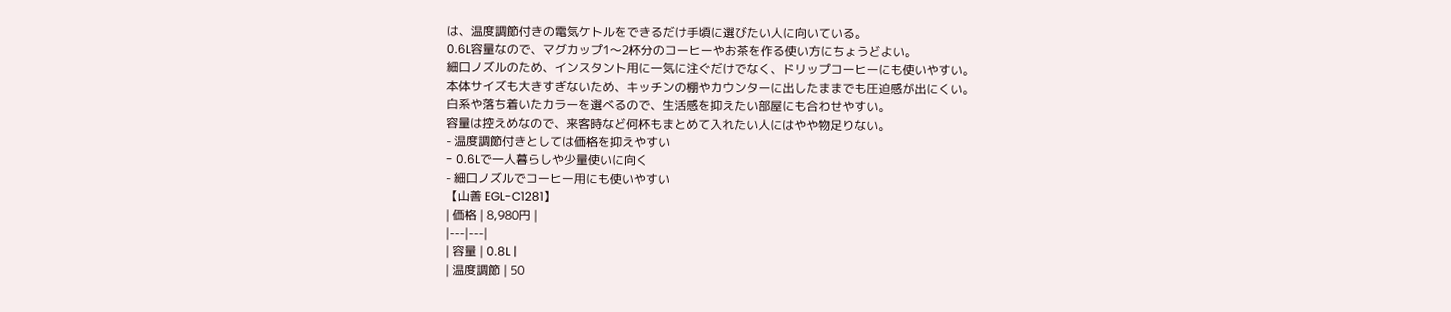は、温度調節付きの電気ケトルをできるだけ手頃に選びたい人に向いている。
0.6L容量なので、マグカップ1〜2杯分のコーヒーやお茶を作る使い方にちょうどよい。
細口ノズルのため、インスタント用に一気に注ぐだけでなく、ドリップコーヒーにも使いやすい。
本体サイズも大きすぎないため、キッチンの棚やカウンターに出したままでも圧迫感が出にくい。
白系や落ち着いたカラーを選べるので、生活感を抑えたい部屋にも合わせやすい。
容量は控えめなので、来客時など何杯もまとめて入れたい人にはやや物足りない。
- 温度調節付きとしては価格を抑えやすい
- 0.6Lで一人暮らしや少量使いに向く
- 細口ノズルでコーヒー用にも使いやすい
【山善 EGL-C1281】
| 価格 | 8,980円 |
|---|---|
| 容量 | 0.8L |
| 温度調節 | 50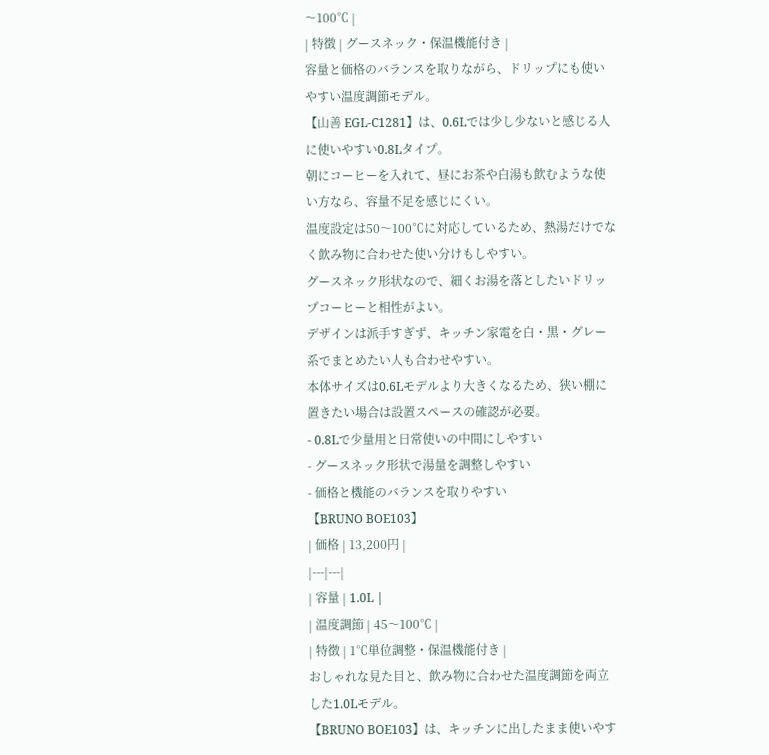〜100℃ |
| 特徴 | グースネック・保温機能付き |
容量と価格のバランスを取りながら、ドリップにも使いやすい温度調節モデル。
【山善 EGL-C1281】は、0.6Lでは少し少ないと感じる人に使いやすい0.8Lタイプ。
朝にコーヒーを入れて、昼にお茶や白湯も飲むような使い方なら、容量不足を感じにくい。
温度設定は50〜100℃に対応しているため、熱湯だけでなく飲み物に合わせた使い分けもしやすい。
グースネック形状なので、細くお湯を落としたいドリップコーヒーと相性がよい。
デザインは派手すぎず、キッチン家電を白・黒・グレー系でまとめたい人も合わせやすい。
本体サイズは0.6Lモデルより大きくなるため、狭い棚に置きたい場合は設置スペースの確認が必要。
- 0.8Lで少量用と日常使いの中間にしやすい
- グースネック形状で湯量を調整しやすい
- 価格と機能のバランスを取りやすい
【BRUNO BOE103】
| 価格 | 13,200円 |
|---|---|
| 容量 | 1.0L |
| 温度調節 | 45〜100℃ |
| 特徴 | 1℃単位調整・保温機能付き |
おしゃれな見た目と、飲み物に合わせた温度調節を両立した1.0Lモデル。
【BRUNO BOE103】は、キッチンに出したまま使いやす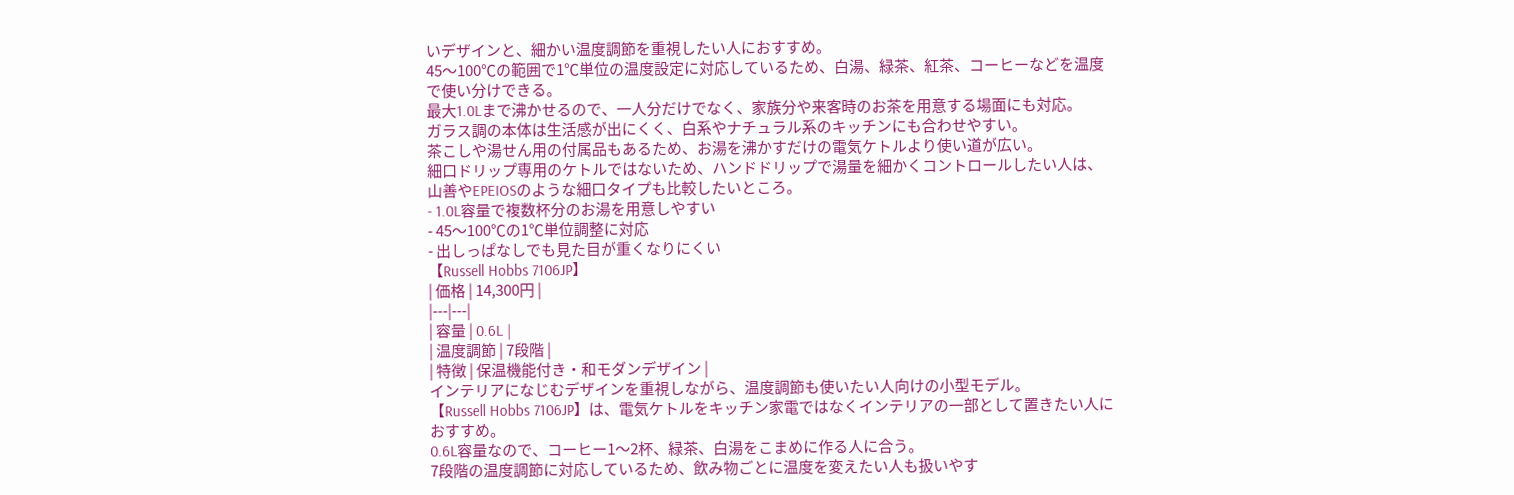いデザインと、細かい温度調節を重視したい人におすすめ。
45〜100℃の範囲で1℃単位の温度設定に対応しているため、白湯、緑茶、紅茶、コーヒーなどを温度で使い分けできる。
最大1.0Lまで沸かせるので、一人分だけでなく、家族分や来客時のお茶を用意する場面にも対応。
ガラス調の本体は生活感が出にくく、白系やナチュラル系のキッチンにも合わせやすい。
茶こしや湯せん用の付属品もあるため、お湯を沸かすだけの電気ケトルより使い道が広い。
細口ドリップ専用のケトルではないため、ハンドドリップで湯量を細かくコントロールしたい人は、山善やEPEIOSのような細口タイプも比較したいところ。
- 1.0L容量で複数杯分のお湯を用意しやすい
- 45〜100℃の1℃単位調整に対応
- 出しっぱなしでも見た目が重くなりにくい
【Russell Hobbs 7106JP】
| 価格 | 14,300円 |
|---|---|
| 容量 | 0.6L |
| 温度調節 | 7段階 |
| 特徴 | 保温機能付き・和モダンデザイン |
インテリアになじむデザインを重視しながら、温度調節も使いたい人向けの小型モデル。
【Russell Hobbs 7106JP】は、電気ケトルをキッチン家電ではなくインテリアの一部として置きたい人におすすめ。
0.6L容量なので、コーヒー1〜2杯、緑茶、白湯をこまめに作る人に合う。
7段階の温度調節に対応しているため、飲み物ごとに温度を変えたい人も扱いやす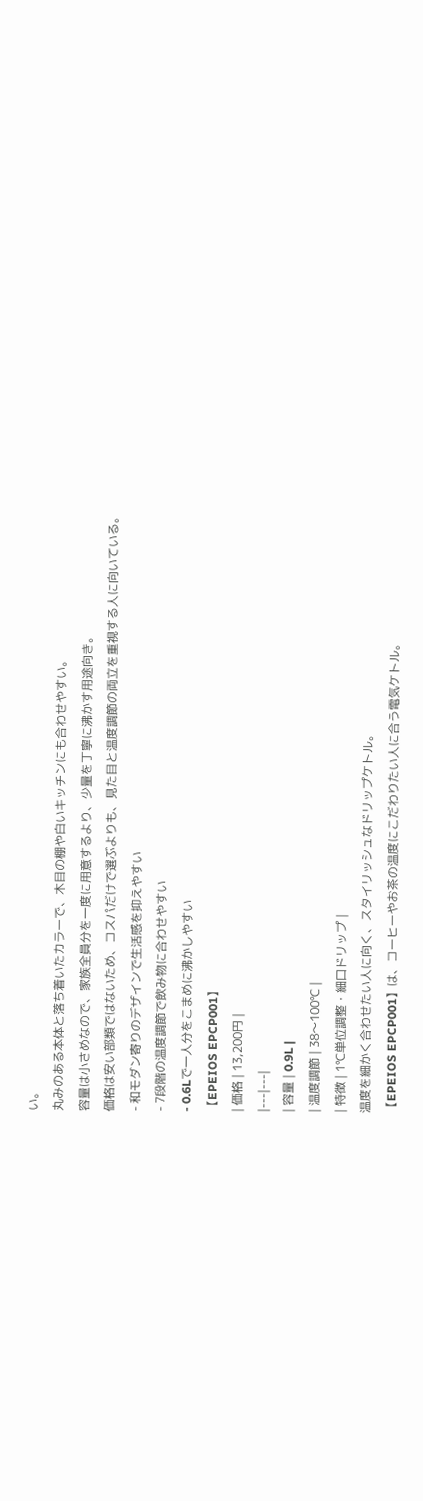い。
丸みのある本体と落ち着いたカラーで、木目の棚や白いキッチンにも合わせやすい。
容量は小さめなので、家族全員分を一度に用意するより、少量を丁寧に沸かす用途向き。
価格は安い部類ではないため、コスパだけで選ぶよりも、見た目と温度調節の両立を重視する人に向いている。
- 和モダン寄りのデザインで生活感を抑えやすい
- 7段階の温度調節で飲み物に合わせやすい
- 0.6Lで一人分をこまめに沸かしやすい
【EPEIOS EPCP001】
| 価格 | 13,200円 |
|---|---|
| 容量 | 0.9L |
| 温度調節 | 38〜100℃ |
| 特徴 | 1℃単位調整・細口ドリップ |
温度を細かく合わせたい人に向く、スタイリッシュなドリップケトル。
【EPEIOS EPCP001】は、コーヒーやお茶の温度にこだわりたい人に合う電気ケトル。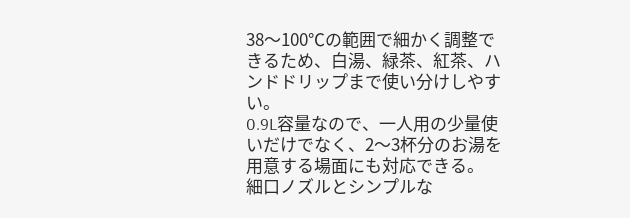38〜100℃の範囲で細かく調整できるため、白湯、緑茶、紅茶、ハンドドリップまで使い分けしやすい。
0.9L容量なので、一人用の少量使いだけでなく、2〜3杯分のお湯を用意する場面にも対応できる。
細口ノズルとシンプルな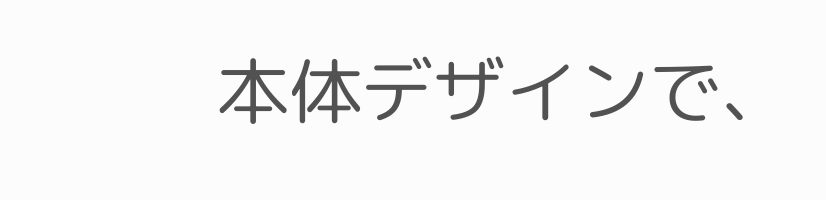本体デザインで、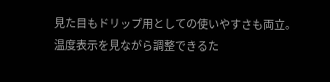見た目もドリップ用としての使いやすさも両立。
温度表示を見ながら調整できるた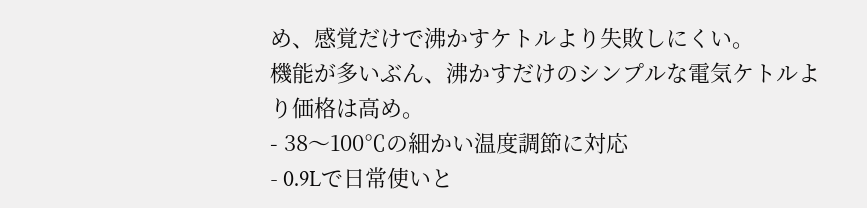め、感覚だけで沸かすケトルより失敗しにくい。
機能が多いぶん、沸かすだけのシンプルな電気ケトルより価格は高め。
- 38〜100℃の細かい温度調節に対応
- 0.9Lで日常使いと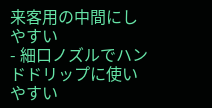来客用の中間にしやすい
- 細口ノズルでハンドドリップに使いやすい